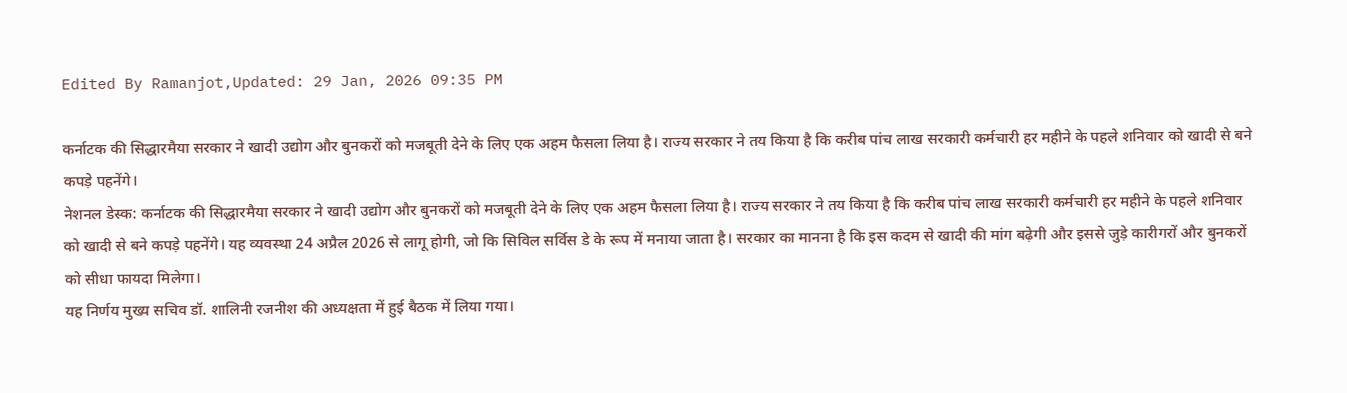Edited By Ramanjot,Updated: 29 Jan, 2026 09:35 PM

कर्नाटक की सिद्धारमैया सरकार ने खादी उद्योग और बुनकरों को मजबूती देने के लिए एक अहम फैसला लिया है। राज्य सरकार ने तय किया है कि करीब पांच लाख सरकारी कर्मचारी हर महीने के पहले शनिवार को खादी से बने कपड़े पहनेंगे।
नेशनल डेस्क: कर्नाटक की सिद्धारमैया सरकार ने खादी उद्योग और बुनकरों को मजबूती देने के लिए एक अहम फैसला लिया है। राज्य सरकार ने तय किया है कि करीब पांच लाख सरकारी कर्मचारी हर महीने के पहले शनिवार को खादी से बने कपड़े पहनेंगे। यह व्यवस्था 24 अप्रैल 2026 से लागू होगी, जो कि सिविल सर्विस डे के रूप में मनाया जाता है। सरकार का मानना है कि इस कदम से खादी की मांग बढ़ेगी और इससे जुड़े कारीगरों और बुनकरों को सीधा फायदा मिलेगा।
यह निर्णय मुख्य सचिव डॉ. शालिनी रजनीश की अध्यक्षता में हुई बैठक में लिया गया।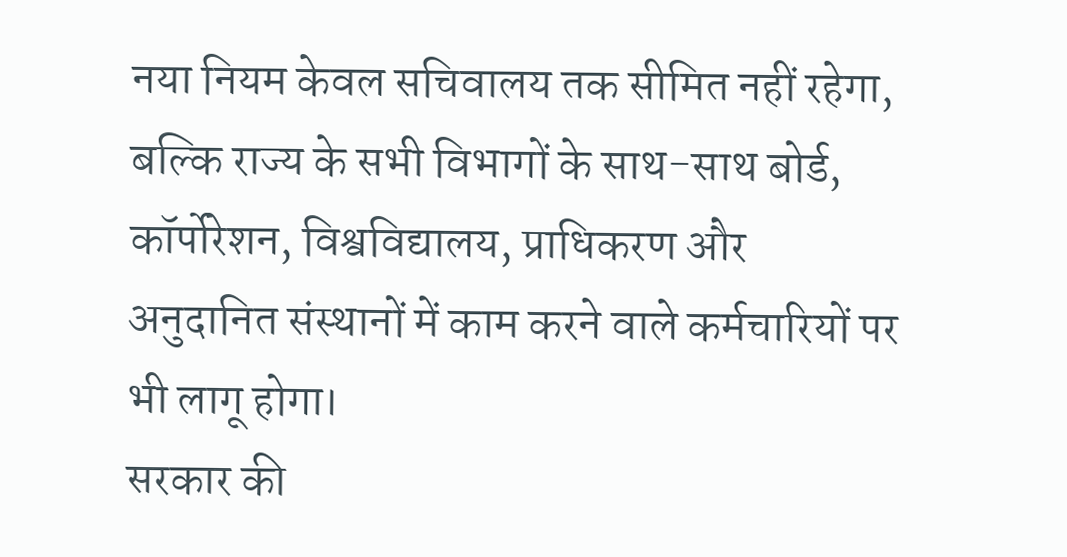नया नियम केवल सचिवालय तक सीमित नहीं रहेगा, बल्कि राज्य के सभी विभागों के साथ-साथ बोर्ड, कॉर्पोरेशन, विश्वविद्यालय, प्राधिकरण और अनुदानित संस्थानों में काम करने वाले कर्मचारियों पर भी लागू होगा।
सरकार की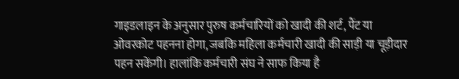गाइडलाइन के अनुसार पुरुष कर्मचारियों को खादी की शर्ट, पैंट या ओवरकोट पहनना होगा, जबकि महिला कर्मचारी खादी की साड़ी या चूड़ीदार पहन सकेंगी। हालांकि कर्मचारी संघ ने साफ किया है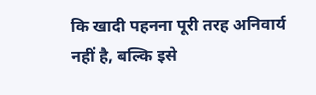कि खादी पहनना पूरी तरह अनिवार्य नहीं है, बल्कि इसे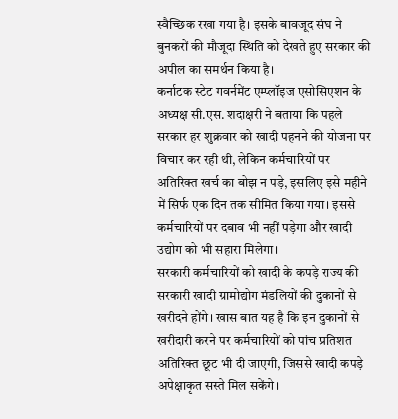स्वैच्छिक रखा गया है। इसके बावजूद संघ ने बुनकरों की मौजूदा स्थिति को देखते हुए सरकार की अपील का समर्थन किया है।
कर्नाटक स्टेट गवर्नमेंट एम्प्लॉइज एसोसिएशन के अध्यक्ष सी.एस. शदाक्षरी ने बताया कि पहले सरकार हर शुक्रवार को खादी पहनने की योजना पर विचार कर रही थी, लेकिन कर्मचारियों पर अतिरिक्त खर्च का बोझ न पड़े, इसलिए इसे महीने में सिर्फ एक दिन तक सीमित किया गया। इससे कर्मचारियों पर दबाव भी नहीं पड़ेगा और खादी उद्योग को भी सहारा मिलेगा।
सरकारी कर्मचारियों को खादी के कपड़े राज्य की सरकारी खादी ग्रामोद्योग मंडलियों की दुकानों से खरीदने होंगे। खास बात यह है कि इन दुकानों से खरीदारी करने पर कर्मचारियों को पांच प्रतिशत अतिरिक्त छूट भी दी जाएगी, जिससे खादी कपड़े अपेक्षाकृत सस्ते मिल सकेंगे।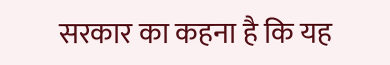सरकार का कहना है कि यह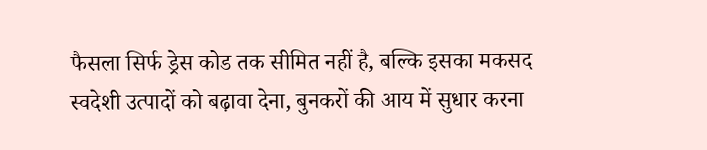फैसला सिर्फ ड्रेस कोड तक सीमित नहीं है, बल्कि इसका मकसद स्वदेशी उत्पादों को बढ़ावा देना, बुनकरों की आय में सुधार करना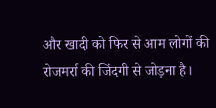और खादी को फिर से आम लोगों की रोजमर्रा की जिंदगी से जोड़ना है।